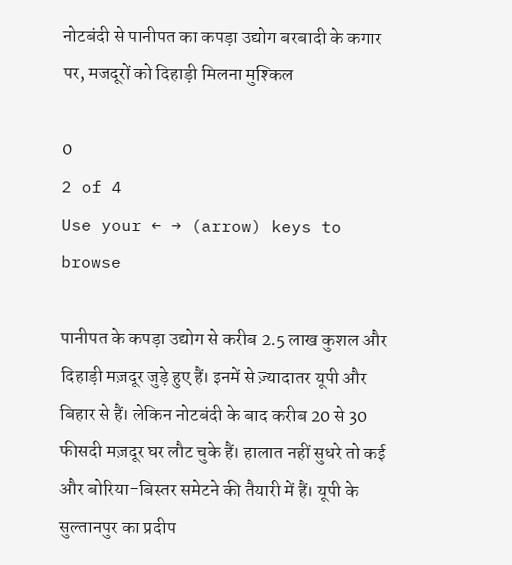नोटबंदी से पानीपत का कपड़ा उद्योग बरबादी के कगार पर, मजदूरों को दिहाड़ी मिलना मुश्किल

0
2 of 4
Use your ← → (arrow) keys to browse

पानीपत के कपड़ा उद्योग से करीब 2.5 लाख कुशल और दिहाड़ी मज़दूर जुड़े हुए हैं। इनमें से ज़्यादातर यूपी और बिहार से हैं। लेकिन नोटबंदी के बाद करीब 20 से 30 फीसदी मज़दूर घर लौट चुके हैं। हालात नहीं सुधरे तो कई और बोरिया-बिस्तर समेटने की तैयारी में हैं। यूपी के सुल्तानपुर का प्रदीप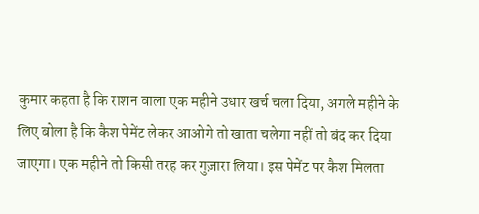कुमार कहता है कि राशन वाला एक महीने उधार खर्च चला दिया, अगले महीने के लिए बोला है कि कैश पेमेंट लेकर आओगे तो खाता चलेगा नहीं तो बंद कर दिया जाएगा। एक महीने तो किसी तरह कर गुज़ारा लिया। इस पेमेंट पर कैश मिलता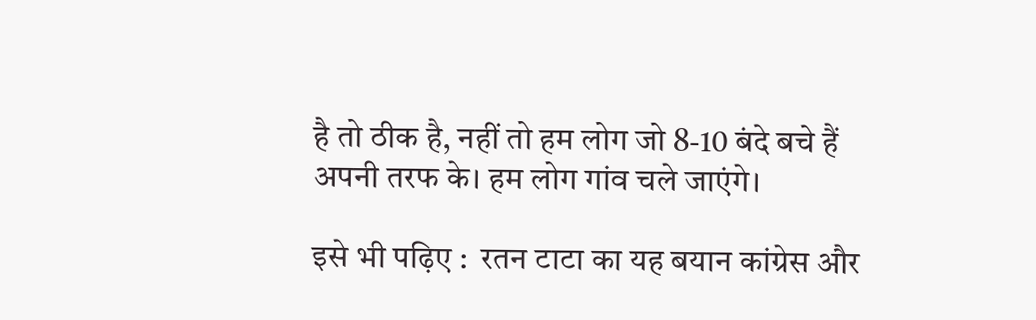है तो ठीक है, नहीं तो हम लोग जो 8-10 बंदे बचे हैं अपनी तरफ के। हम लोग गांव चले जाएंगे।

इसे भी पढ़िए :  रतन टाटा का यह बयान कांग्रेस और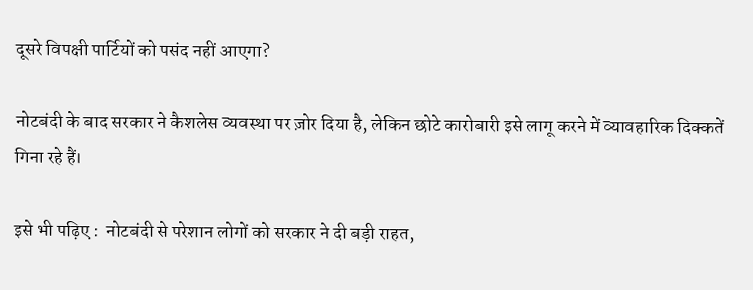दूसरे विपक्षी पार्टियों को पसंद नहीं आएगा?

नोटबंदी के बाद सरकार ने कैशलेस व्यवस्था पर ज़ोर दिया है, लेकिन छोटे कारोबारी इसे लागू करने में व्यावहारिक दिक्कतें गिना रहे हैं।

इसे भी पढ़िए :  नोटबंदी से परेशान लोगों को सरकार ने दी बड़ी राहत,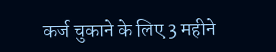कर्ज चुकाने के लिए 3 महीने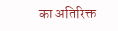का अतिरिक्त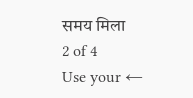समय मिला
2 of 4
Use your ←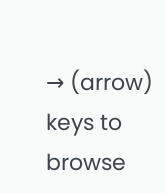→ (arrow) keys to browse